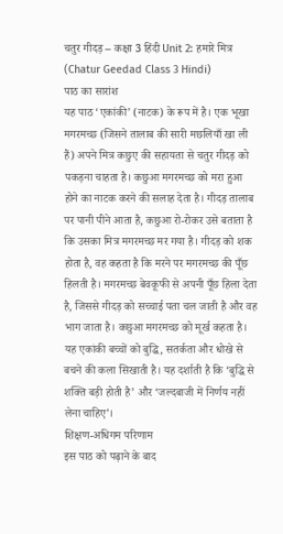चतुर गीदड़ – कक्षा 3 हिंदी Unit 2: हमारे मित्र (Chatur Geedad Class 3 Hindi)
पाठ का सारांश
यह पाठ ‘एकांकी’ (नाटक) के रूप में है। एक भूखा मगरमच्छ (जिसने तालाब की सारी मछलियाँ खा ली हैं) अपने मित्र कछुए की सहायता से चतुर गीदड़ को पकड़ना चाहता है। कछुआ मगरमच्छ को मरा हुआ होने का नाटक करने की सलाह देता है। गीदड़ तालाब पर पानी पीने आता है, कछुआ रो-रोकर उसे बताता है कि उसका मित्र मगरमच्छ मर गया है। गीदड़ को शक होता है, वह कहता है कि मरने पर मगरमच्छ की पूँछ हिलती है। मगरमच्छ बेवकूफी से अपनी पूँछ हिला देता है, जिससे गीदड़ को सच्चाई पता चल जाती है और वह भाग जाता है। कछुआ मगरमच्छ को मूर्ख कहता है। यह एकांकी बच्चों को बुद्धि, सतर्कता और धोखे से बचने की कला सिखाती है। यह दर्शाती है कि ‘बुद्धि से शक्ति बड़ी होती है’ और ‘जल्दबाजी में निर्णय नहीं लेना चाहिए’।
शिक्षण-अधिगम परिणाम
इस पाठ को पढ़ाने के बाद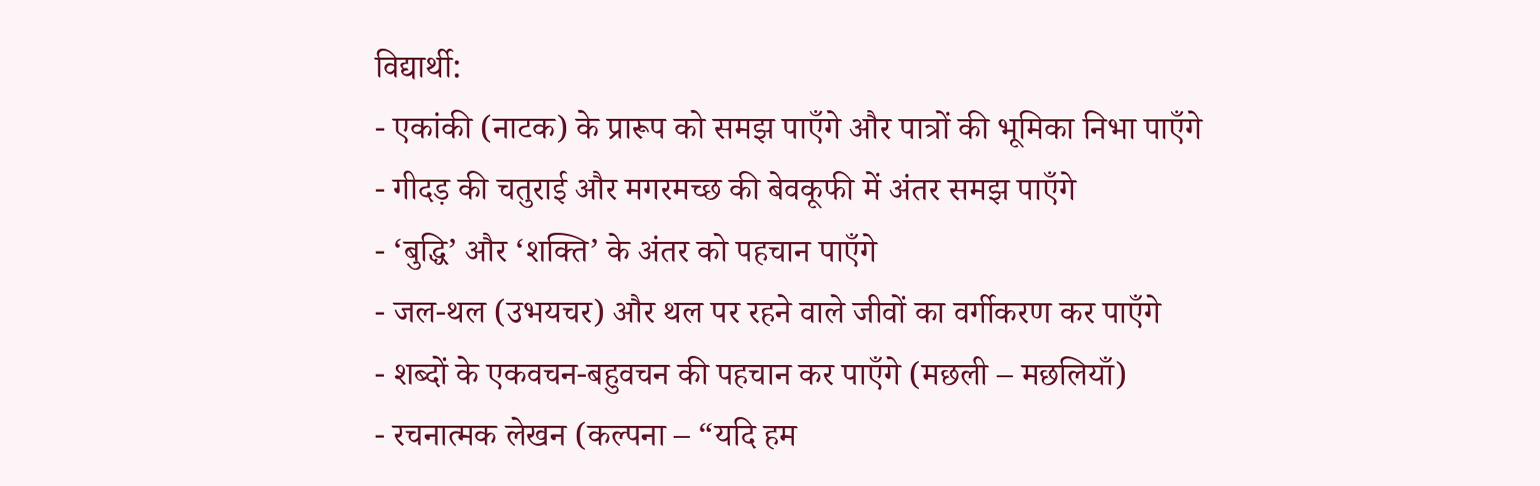विद्यार्थी:
- एकांकी (नाटक) के प्रारूप को समझ पाएँगे और पात्रों की भूमिका निभा पाएँगे
- गीदड़ की चतुराई और मगरमच्छ की बेवकूफी में अंतर समझ पाएँगे
- ‘बुद्धि’ और ‘शक्ति’ के अंतर को पहचान पाएँगे
- जल-थल (उभयचर) और थल पर रहने वाले जीवों का वर्गीकरण कर पाएँगे
- शब्दों के एकवचन-बहुवचन की पहचान कर पाएँगे (मछली – मछलियाँ)
- रचनात्मक लेखन (कल्पना – “यदि हम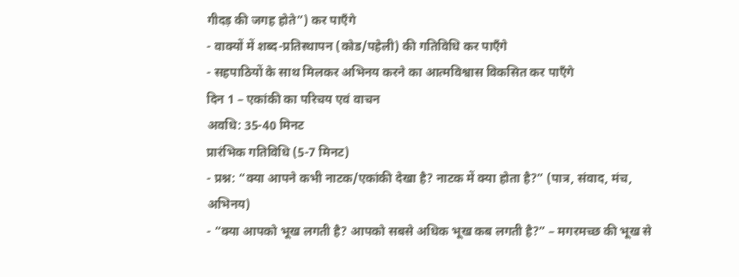गीदड़ की जगह होते”) कर पाएँगे
- वाक्यों में शब्द-प्रतिस्थापन (कोड/पहेली) की गतिविधि कर पाएँगे
- सहपाठियों के साथ मिलकर अभिनय करने का आत्मविश्वास विकसित कर पाएँगे
दिन 1 – एकांकी का परिचय एवं वाचन
अवधि: 35-40 मिनट
प्रारंभिक गतिविधि (5-7 मिनट)
- प्रश्न: “क्या आपने कभी नाटक/एकांकी देखा है? नाटक में क्या होता है?” (पात्र, संवाद, मंच, अभिनय)
- “क्या आपको भूख लगती है? आपको सबसे अधिक भूख कब लगती है?” – मगरमच्छ की भूख से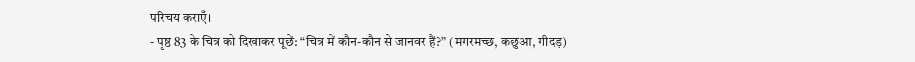परिचय कराएँ।
- पृष्ठ 83 के चित्र को दिखाकर पूछें: “चित्र में कौन-कौन से जानवर हैं?” (मगरमच्छ, कछुआ, गीदड़)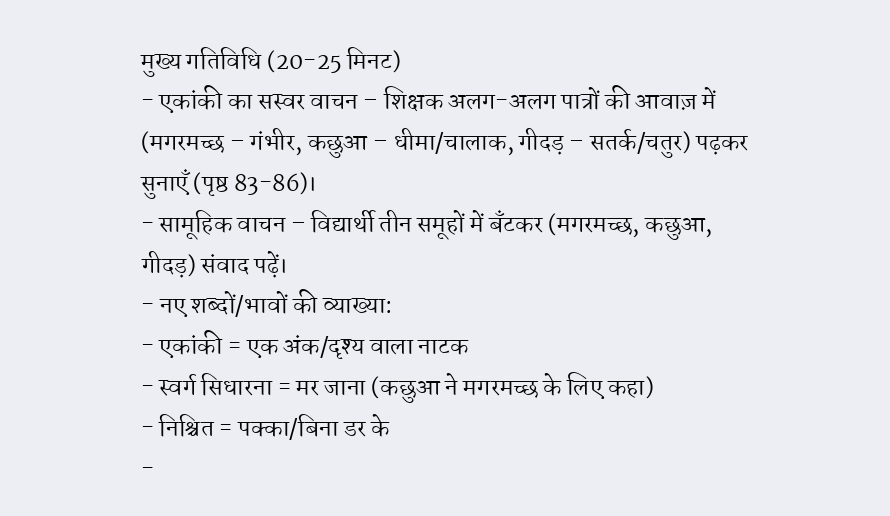मुख्य गतिविधि (20-25 मिनट)
- एकांकी का सस्वर वाचन – शिक्षक अलग-अलग पात्रों की आवाज़ में (मगरमच्छ – गंभीर, कछुआ – धीमा/चालाक, गीदड़ – सतर्क/चतुर) पढ़कर सुनाएँ (पृष्ठ 83-86)।
- सामूहिक वाचन – विद्यार्थी तीन समूहों में बँटकर (मगरमच्छ, कछुआ, गीदड़) संवाद पढ़ें।
- नए शब्दों/भावों की व्याख्या:
- एकांकी = एक अंक/दृश्य वाला नाटक
- स्वर्ग सिधारना = मर जाना (कछुआ ने मगरमच्छ के लिए कहा)
- निश्चित = पक्का/बिना डर के
-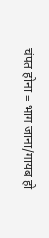चंपत होना = भाग जाना/गायब हो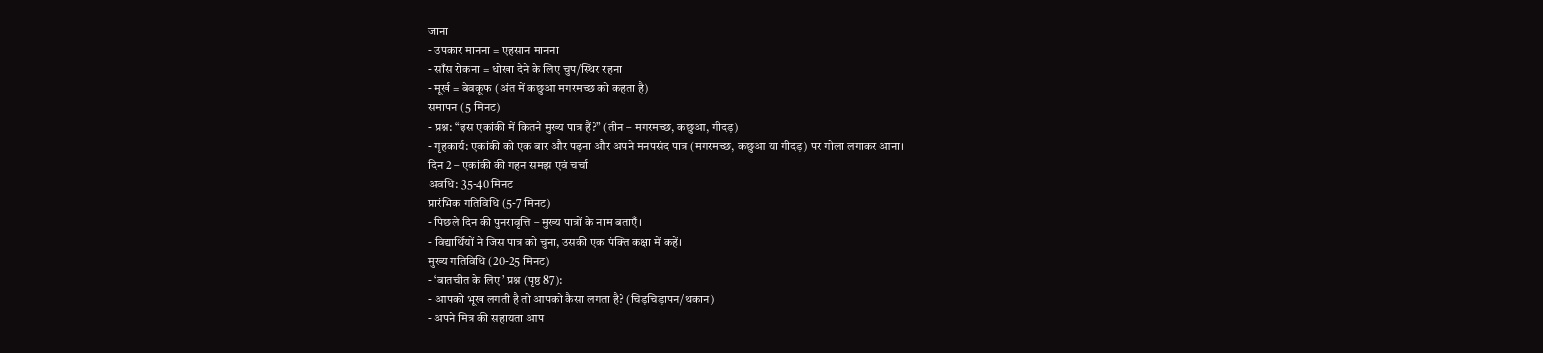जाना
- उपकार मानना = एहसान मानना
- साँस रोकना = धोखा देने के लिए चुप/स्थिर रहना
- मूर्ख = बेवकूफ (अंत में कछुआ मगरमच्छ को कहता है)
समापन (5 मिनट)
- प्रश्न: “इस एकांकी में कितने मुख्य पात्र हैं?” (तीन – मगरमच्छ, कछुआ, गीदड़)
- गृहकार्य: एकांकी को एक बार और पढ़ना और अपने मनपसंद पात्र (मगरमच्छ, कछुआ या गीदड़) पर गोला लगाकर आना।
दिन 2 – एकांकी की गहन समझ एवं चर्चा
अवधि: 35-40 मिनट
प्रारंभिक गतिविधि (5-7 मिनट)
- पिछले दिन की पुनरावृत्ति – मुख्य पात्रों के नाम बताएँ।
- विद्यार्थियों ने जिस पात्र को चुना, उसकी एक पंक्ति कक्षा में कहें।
मुख्य गतिविधि (20-25 मिनट)
- ‘बातचीत के लिए’ प्रश्न (पृष्ठ 87):
- आपको भूख लगती है तो आपको कैसा लगता है? (चिड़चिड़ापन/थकान)
- अपने मित्र की सहायता आप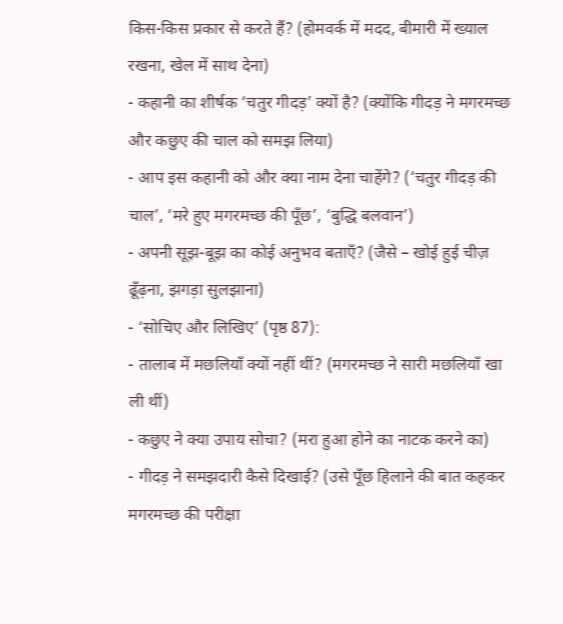किस-किस प्रकार से करते हैं? (होमवर्क में मदद, बीमारी में ख्याल रखना, खेल में साथ देना)
- कहानी का शीर्षक ‘चतुर गीदड़’ क्यों है? (क्योंकि गीदड़ ने मगरमच्छ और कछुए की चाल को समझ लिया)
- आप इस कहानी को और क्या नाम देना चाहेंगे? (‘चतुर गीदड़ की चाल’, ‘मरे हुए मगरमच्छ की पूँछ’, ‘बुद्धि बलवान’)
- अपनी सूझ-बूझ का कोई अनुभव बताएँ? (जैसे – खोई हुई चीज़ ढूँढ़ना, झगड़ा सुलझाना)
- ‘सोचिए और लिखिए’ (पृष्ठ 87):
- तालाब में मछलियाँ क्यों नहीं थीं? (मगरमच्छ ने सारी मछलियाँ खा ली थीं)
- कछुए ने क्या उपाय सोचा? (मरा हुआ होने का नाटक करने का)
- गीदड़ ने समझदारी कैसे दिखाई? (उसे पूँछ हिलाने की बात कहकर मगरमच्छ की परीक्षा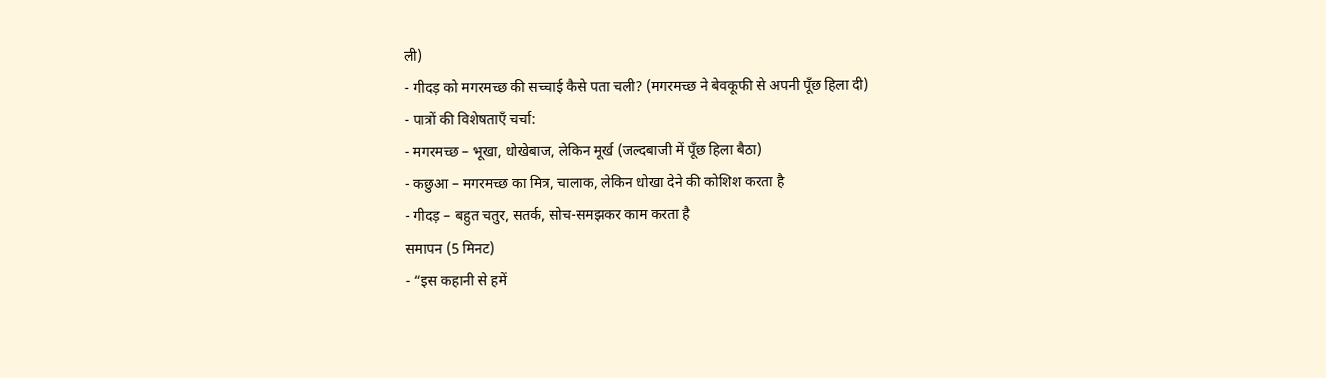ली)
- गीदड़ को मगरमच्छ की सच्चाई कैसे पता चली? (मगरमच्छ ने बेवकूफी से अपनी पूँछ हिला दी)
- पात्रों की विशेषताएँ चर्चा:
- मगरमच्छ – भूखा, धोखेबाज, लेकिन मूर्ख (जल्दबाजी में पूँछ हिला बैठा)
- कछुआ – मगरमच्छ का मित्र, चालाक, लेकिन धोखा देने की कोशिश करता है
- गीदड़ – बहुत चतुर, सतर्क, सोच-समझकर काम करता है
समापन (5 मिनट)
- “इस कहानी से हमें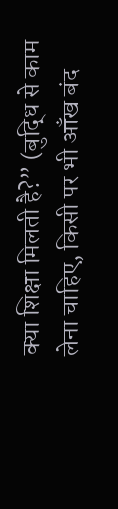क्या शिक्षा मिलती है?” (बुद्धि से काम लेना चाहिए, किसी पर भी आँख बंद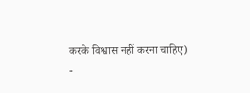करके विश्वास नहीं करना चाहिए)
-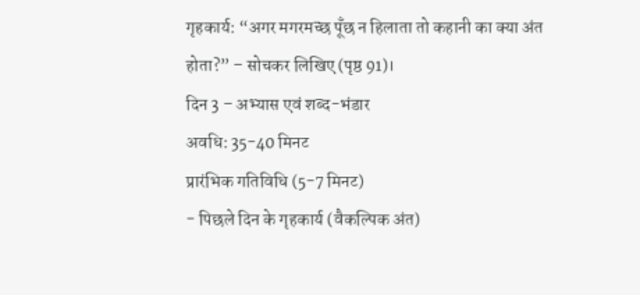गृहकार्य: “अगर मगरमच्छ पूँछ न हिलाता तो कहानी का क्या अंत होता?” – सोचकर लिखिए (पृष्ठ 91)।
दिन 3 – अभ्यास एवं शब्द-भंडार
अवधि: 35-40 मिनट
प्रारंभिक गतिविधि (5-7 मिनट)
- पिछले दिन के गृहकार्य (वैकल्पिक अंत)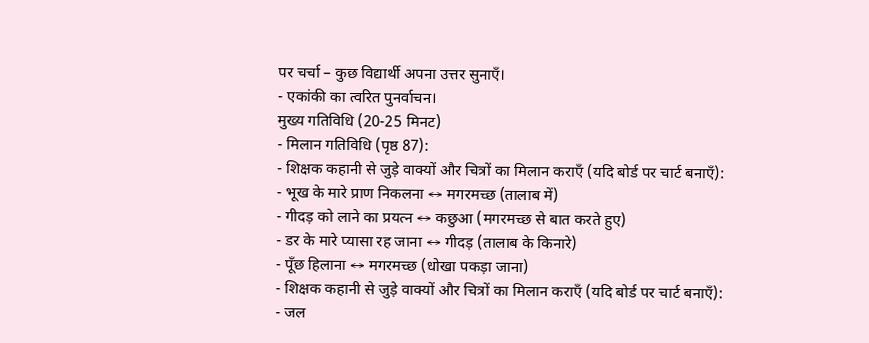पर चर्चा – कुछ विद्यार्थी अपना उत्तर सुनाएँ।
- एकांकी का त्वरित पुनर्वाचन।
मुख्य गतिविधि (20-25 मिनट)
- मिलान गतिविधि (पृष्ठ 87):
- शिक्षक कहानी से जुड़े वाक्यों और चित्रों का मिलान कराएँ (यदि बोर्ड पर चार्ट बनाएँ):
- भूख के मारे प्राण निकलना ↔ मगरमच्छ (तालाब में)
- गीदड़ को लाने का प्रयत्न ↔ कछुआ (मगरमच्छ से बात करते हुए)
- डर के मारे प्यासा रह जाना ↔ गीदड़ (तालाब के किनारे)
- पूँछ हिलाना ↔ मगरमच्छ (धोखा पकड़ा जाना)
- शिक्षक कहानी से जुड़े वाक्यों और चित्रों का मिलान कराएँ (यदि बोर्ड पर चार्ट बनाएँ):
- जल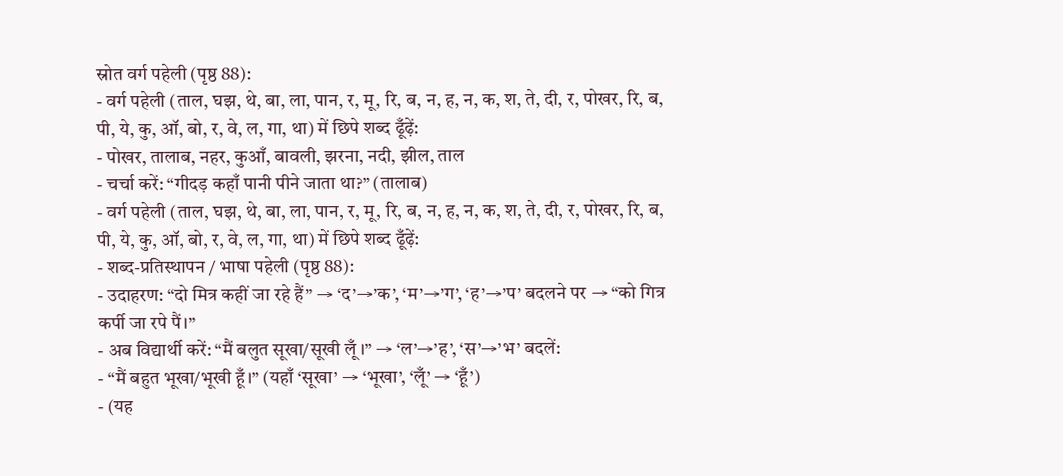स्रोत वर्ग पहेली (पृष्ठ 88):
- वर्ग पहेली (ताल, घझ, थे, बा, ला, पान, र, मू, रि, ब, न, ह, न, क, श, ते, दी, र, पोखर, रि, ब, पी, ये, कु, ऑ, बो, र, वे, ल, गा, था) में छिपे शब्द ढूँढ़ें:
- पोखर, तालाब, नहर, कुआँ, बावली, झरना, नदी, झील, ताल
- चर्चा करें: “गीदड़ कहाँ पानी पीने जाता था?” (तालाब)
- वर्ग पहेली (ताल, घझ, थे, बा, ला, पान, र, मू, रि, ब, न, ह, न, क, श, ते, दी, र, पोखर, रि, ब, पी, ये, कु, ऑ, बो, र, वे, ल, गा, था) में छिपे शब्द ढूँढ़ें:
- शब्द-प्रतिस्थापन / भाषा पहेली (पृष्ठ 88):
- उदाहरण: “दो मित्र कहीं जा रहे हैं” → ‘द’→’क’, ‘म’→’ग’, ‘ह’→’प’ बदलने पर → “को गित्र कर्पी जा रपे पैं।”
- अब विद्यार्थी करें: “मैं बलुत सूखा/सूखी लूँ।” → ‘ल’→’ह’, ‘स’→’भ’ बदलें:
- “मैं बहुत भूखा/भूखी हूँ।” (यहाँ ‘सूखा’ → ‘भूखा’, ‘लूँ’ → ‘हूँ’)
- (यह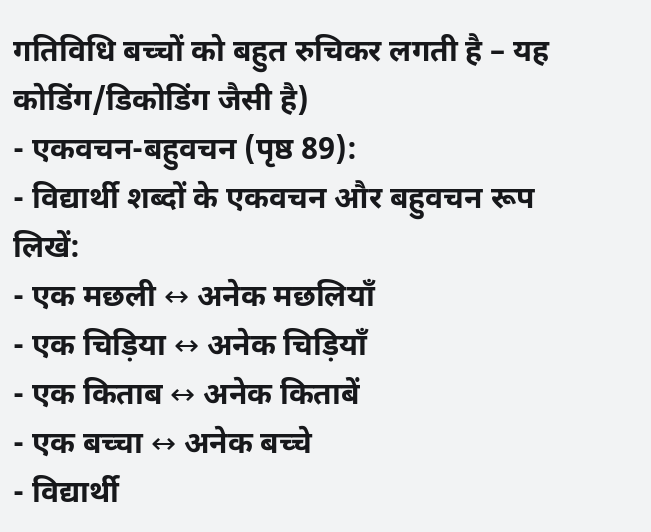गतिविधि बच्चों को बहुत रुचिकर लगती है – यह कोडिंग/डिकोडिंग जैसी है)
- एकवचन-बहुवचन (पृष्ठ 89):
- विद्यार्थी शब्दों के एकवचन और बहुवचन रूप लिखें:
- एक मछली ↔ अनेक मछलियाँ
- एक चिड़िया ↔ अनेक चिड़ियाँ
- एक किताब ↔ अनेक किताबें
- एक बच्चा ↔ अनेक बच्चे
- विद्यार्थी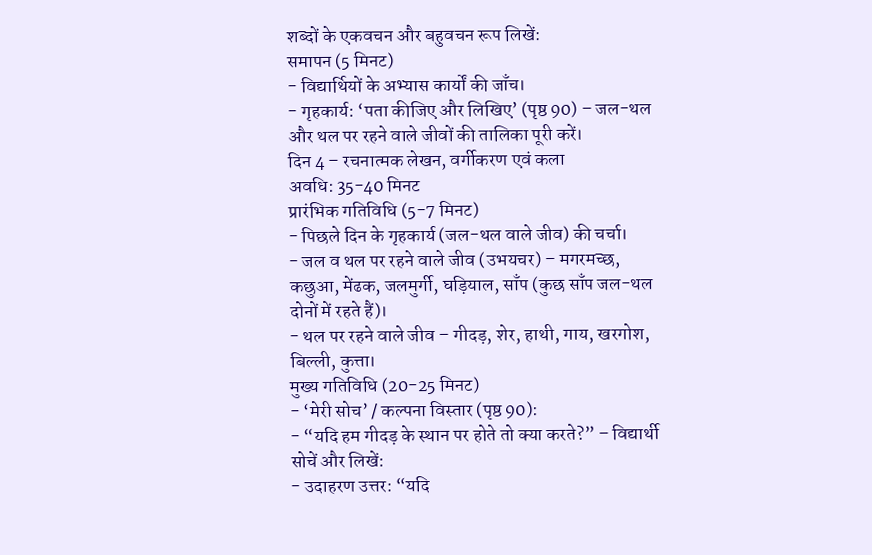शब्दों के एकवचन और बहुवचन रूप लिखें:
समापन (5 मिनट)
- विद्यार्थियों के अभ्यास कार्यों की जाँच।
- गृहकार्य: ‘पता कीजिए और लिखिए’ (पृष्ठ 90) – जल-थल और थल पर रहने वाले जीवों की तालिका पूरी करें।
दिन 4 – रचनात्मक लेखन, वर्गीकरण एवं कला
अवधि: 35-40 मिनट
प्रारंभिक गतिविधि (5-7 मिनट)
- पिछले दिन के गृहकार्य (जल-थल वाले जीव) की चर्चा।
- जल व थल पर रहने वाले जीव (उभयचर) – मगरमच्छ, कछुआ, मेंढक, जलमुर्गी, घड़ियाल, साँप (कुछ साँप जल-थल दोनों में रहते हैं)।
- थल पर रहने वाले जीव – गीदड़, शेर, हाथी, गाय, खरगोश, बिल्ली, कुत्ता।
मुख्य गतिविधि (20-25 मिनट)
- ‘मेरी सोच’ / कल्पना विस्तार (पृष्ठ 90):
- “यदि हम गीदड़ के स्थान पर होते तो क्या करते?” – विद्यार्थी सोचें और लिखें:
- उदाहरण उत्तर: “यदि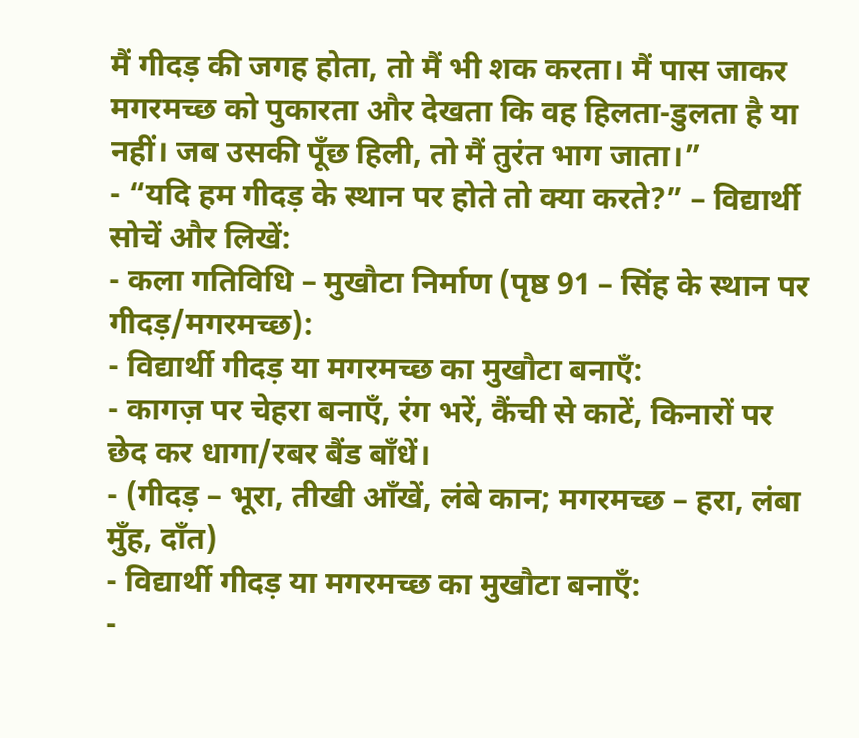मैं गीदड़ की जगह होता, तो मैं भी शक करता। मैं पास जाकर मगरमच्छ को पुकारता और देखता कि वह हिलता-डुलता है या नहीं। जब उसकी पूँछ हिली, तो मैं तुरंत भाग जाता।”
- “यदि हम गीदड़ के स्थान पर होते तो क्या करते?” – विद्यार्थी सोचें और लिखें:
- कला गतिविधि – मुखौटा निर्माण (पृष्ठ 91 – सिंह के स्थान पर गीदड़/मगरमच्छ):
- विद्यार्थी गीदड़ या मगरमच्छ का मुखौटा बनाएँ:
- कागज़ पर चेहरा बनाएँ, रंग भरें, कैंची से काटें, किनारों पर छेद कर धागा/रबर बैंड बाँधें।
- (गीदड़ – भूरा, तीखी आँखें, लंबे कान; मगरमच्छ – हरा, लंबा मुँह, दाँत)
- विद्यार्थी गीदड़ या मगरमच्छ का मुखौटा बनाएँ:
-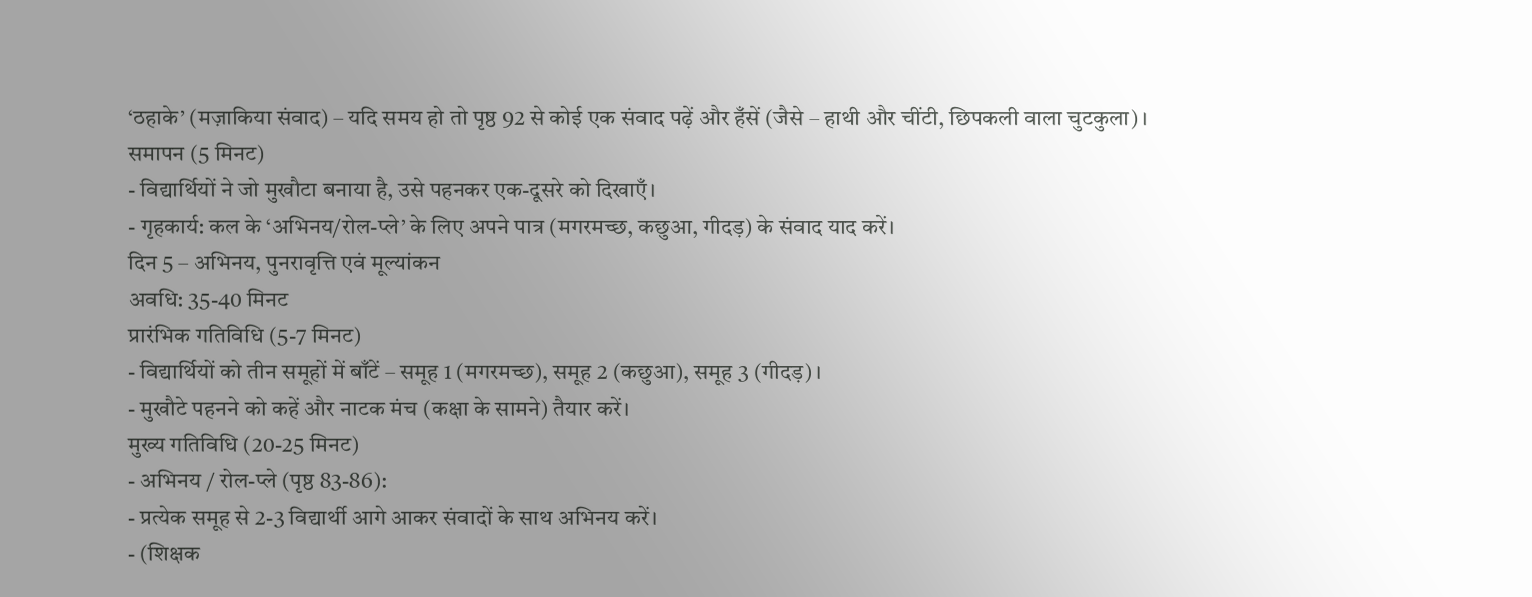‘ठहाके’ (मज़ाकिया संवाद) – यदि समय हो तो पृष्ठ 92 से कोई एक संवाद पढ़ें और हँसें (जैसे – हाथी और चींटी, छिपकली वाला चुटकुला)।
समापन (5 मिनट)
- विद्यार्थियों ने जो मुखौटा बनाया है, उसे पहनकर एक-दूसरे को दिखाएँ।
- गृहकार्य: कल के ‘अभिनय/रोल-प्ले’ के लिए अपने पात्र (मगरमच्छ, कछुआ, गीदड़) के संवाद याद करें।
दिन 5 – अभिनय, पुनरावृत्ति एवं मूल्यांकन
अवधि: 35-40 मिनट
प्रारंभिक गतिविधि (5-7 मिनट)
- विद्यार्थियों को तीन समूहों में बाँटें – समूह 1 (मगरमच्छ), समूह 2 (कछुआ), समूह 3 (गीदड़)।
- मुखौटे पहनने को कहें और नाटक मंच (कक्षा के सामने) तैयार करें।
मुख्य गतिविधि (20-25 मिनट)
- अभिनय / रोल-प्ले (पृष्ठ 83-86):
- प्रत्येक समूह से 2-3 विद्यार्थी आगे आकर संवादों के साथ अभिनय करें।
- (शिक्षक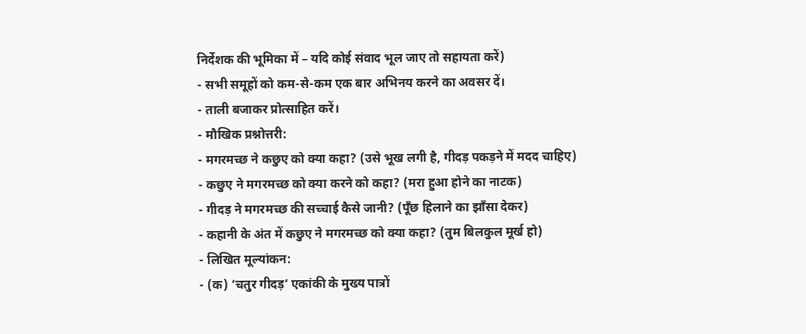निर्देशक की भूमिका में – यदि कोई संवाद भूल जाए तो सहायता करें)
- सभी समूहों को कम-से-कम एक बार अभिनय करने का अवसर दें।
- ताली बजाकर प्रोत्साहित करें।
- मौखिक प्रश्नोत्तरी:
- मगरमच्छ ने कछुए को क्या कहा? (उसे भूख लगी है, गीदड़ पकड़ने में मदद चाहिए)
- कछुए ने मगरमच्छ को क्या करने को कहा? (मरा हुआ होने का नाटक)
- गीदड़ ने मगरमच्छ की सच्चाई कैसे जानी? (पूँछ हिलाने का झाँसा देकर)
- कहानी के अंत में कछुए ने मगरमच्छ को क्या कहा? (तुम बिलकुल मूर्ख हो)
- लिखित मूल्यांकन:
- (क) ‘चतुर गीदड़’ एकांकी के मुख्य पात्रों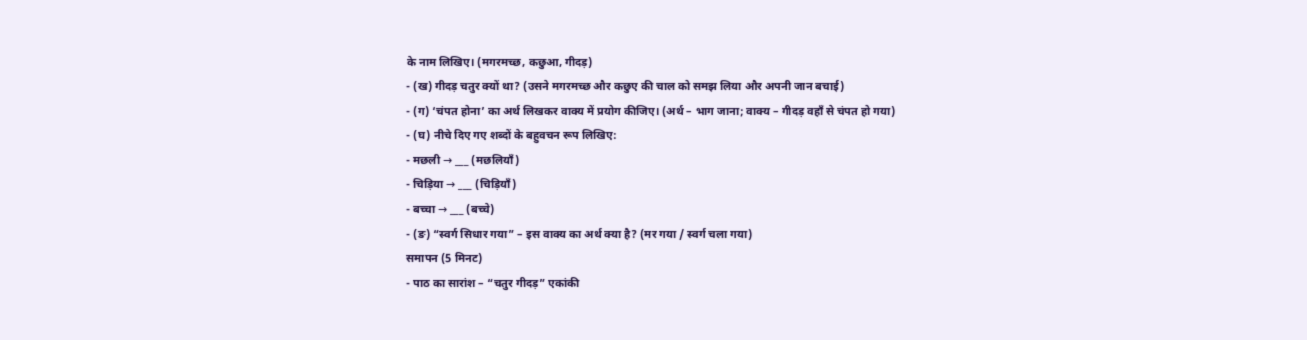के नाम लिखिए। (मगरमच्छ, कछुआ, गीदड़)
- (ख) गीदड़ चतुर क्यों था? (उसने मगरमच्छ और कछुए की चाल को समझ लिया और अपनी जान बचाई)
- (ग) ‘चंपत होना’ का अर्थ लिखकर वाक्य में प्रयोग कीजिए। (अर्थ – भाग जाना; वाक्य – गीदड़ वहाँ से चंपत हो गया)
- (घ) नीचे दिए गए शब्दों के बहुवचन रूप लिखिए:
- मछली → ___ (मछलियाँ)
- चिड़िया → ___ (चिड़ियाँ)
- बच्चा → ___ (बच्चे)
- (ङ) “स्वर्ग सिधार गया” – इस वाक्य का अर्थ क्या है? (मर गया / स्वर्ग चला गया)
समापन (5 मिनट)
- पाठ का सारांश – “चतुर गीदड़” एकांकी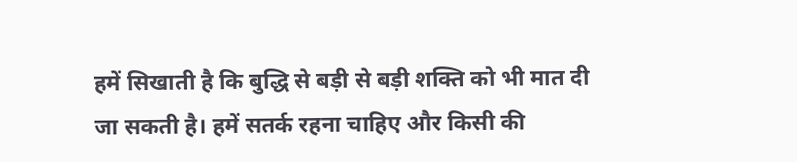हमें सिखाती है कि बुद्धि से बड़ी से बड़ी शक्ति को भी मात दी जा सकती है। हमें सतर्क रहना चाहिए और किसी की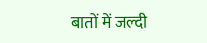बातों में जल्दी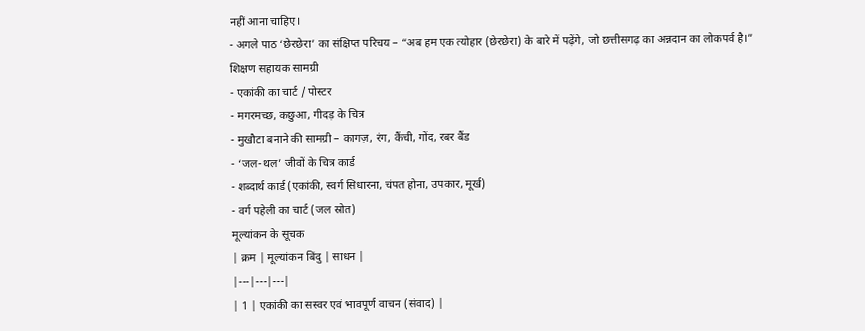नहीं आना चाहिए।
- अगले पाठ ‘छेरछेरा’ का संक्षिप्त परिचय – “अब हम एक त्योहार (छेरछेरा) के बारे में पढ़ेंगे, जो छत्तीसगढ़ का अन्नदान का लोकपर्व है।”
शिक्षण सहायक सामग्री
- एकांकी का चार्ट / पोस्टर
- मगरमच्छ, कछुआ, गीदड़ के चित्र
- मुखौटा बनाने की सामग्री – कागज़, रंग, कैंची, गोंद, रबर बैंड
- ‘जल-थल’ जीवों के चित्र कार्ड
- शब्दार्थ कार्ड (एकांकी, स्वर्ग सिधारना, चंपत होना, उपकार, मूर्ख)
- वर्ग पहेली का चार्ट (जल स्रोत)
मूल्यांकन के सूचक
| क्रम | मूल्यांकन बिंदु | साधन |
|---|---|---|
| 1 | एकांकी का सस्वर एवं भावपूर्ण वाचन (संवाद) |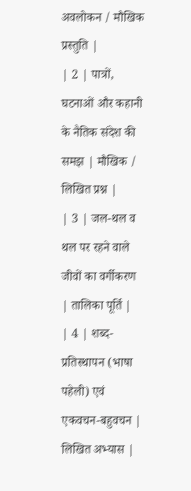अवलोकन / मौखिक प्रस्तुति |
| 2 | पात्रों, घटनाओं और कहानी के नैतिक संदेश की समझ | मौखिक / लिखित प्रश्न |
| 3 | जल-थल व थल पर रहने वाले जीवों का वर्गीकरण | तालिका पूर्ति |
| 4 | शब्द-प्रतिस्थापन (भाषा पहेली) एवं एकवचन-बहुवचन | लिखित अभ्यास |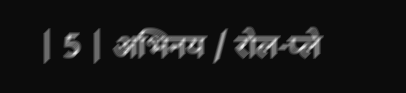| 5 | अभिनय / रोल-प्ले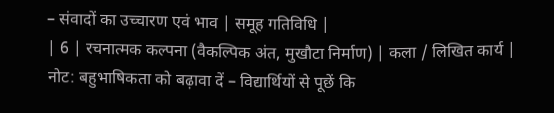– संवादों का उच्चारण एवं भाव | समूह गतिविधि |
| 6 | रचनात्मक कल्पना (वैकल्पिक अंत, मुखौटा निर्माण) | कला / लिखित कार्य |
नोट: बहुभाषिकता को बढ़ावा दें – विद्यार्थियों से पूछें कि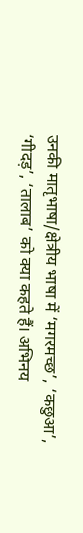उनकी मातृभाषा/क्षेत्रीय भाषा में ‘मगरमच्छ’, ‘कछुआ’, ‘गीदड़’, ‘तालाब’ को क्या कहते हैं। अभिनय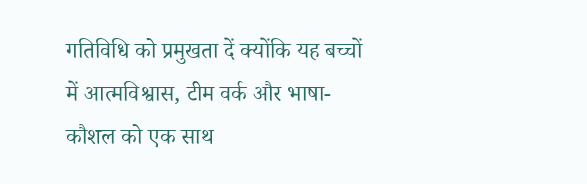गतिविधि को प्रमुखता दें क्योंकि यह बच्चों में आत्मविश्वास, टीम वर्क और भाषा-कौशल को एक साथ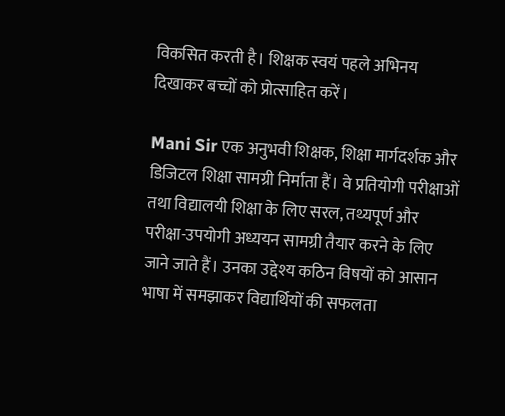विकसित करती है। शिक्षक स्वयं पहले अभिनय दिखाकर बच्चों को प्रोत्साहित करें।

Mani Sir एक अनुभवी शिक्षक, शिक्षा मार्गदर्शक और डिजिटल शिक्षा सामग्री निर्माता हैं। वे प्रतियोगी परीक्षाओं तथा विद्यालयी शिक्षा के लिए सरल, तथ्यपूर्ण और परीक्षा-उपयोगी अध्ययन सामग्री तैयार करने के लिए जाने जाते हैं। उनका उद्देश्य कठिन विषयों को आसान भाषा में समझाकर विद्यार्थियों की सफलता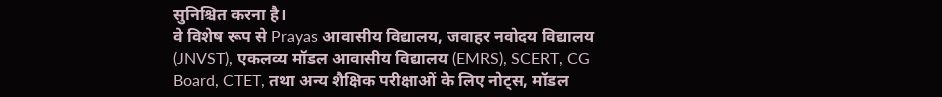सुनिश्चित करना है।
वे विशेष रूप से Prayas आवासीय विद्यालय, जवाहर नवोदय विद्यालय (JNVST), एकलव्य मॉडल आवासीय विद्यालय (EMRS), SCERT, CG Board, CTET, तथा अन्य शैक्षिक परीक्षाओं के लिए नोट्स, मॉडल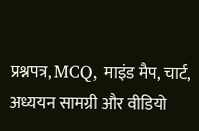प्रश्नपत्र, MCQ, माइंड मैप, चार्ट, अध्ययन सामग्री और वीडियो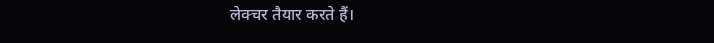लेक्चर तैयार करते हैं।